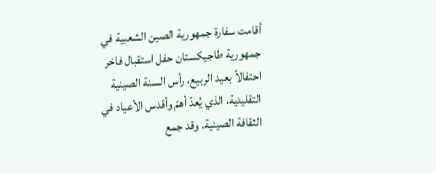أقامت سفارة جمهورية الصين الشعبية في جمهورية طاجيكستان حفل استقبال فاخر احتفالاً بعيد الربيع، رأس السنة الصينية التقليدية، الذي يُعدّ أهمّ وأقدس الأعياد في الثقافة الصينية. وقد جمع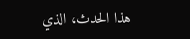هذا الحدث، الذي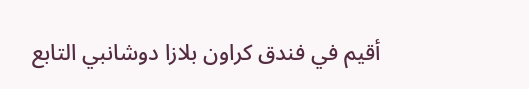أقيم في فندق كراون بلازا دوشانبي التابع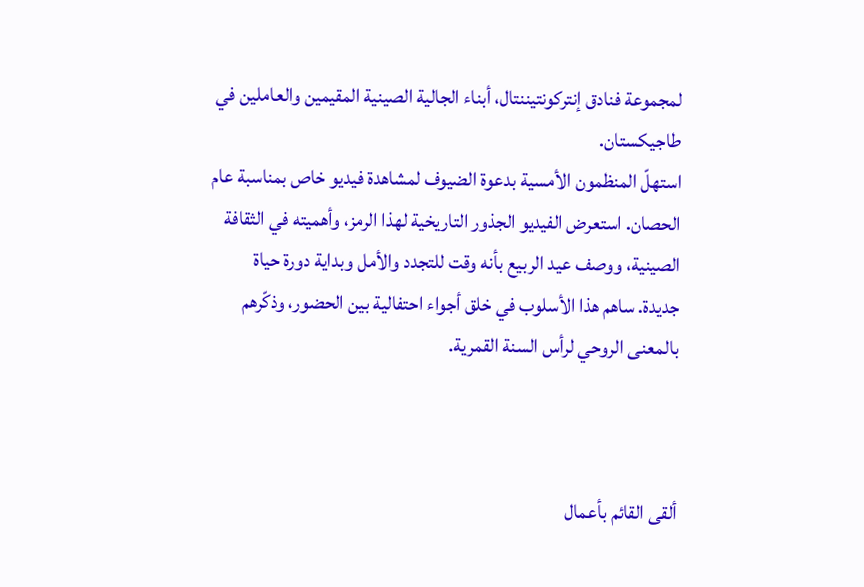لمجموعة فنادق إنتركونتيننتال، أبناء الجالية الصينية المقيمين والعاملين في طاجيكستان.
استهلّ المنظمون الأمسية بدعوة الضيوف لمشاهدة فيديو خاص بمناسبة عام الحصان. استعرض الفيديو الجذور التاريخية لهذا الرمز، وأهميته في الثقافة الصينية، ووصف عيد الربيع بأنه وقت للتجدد والأمل وبداية دورة حياة جديدة. ساهم هذا الأسلوب في خلق أجواء احتفالية بين الحضور، وذكّرهم بالمعنى الروحي لرأس السنة القمرية.



ألقى القائم بأعمال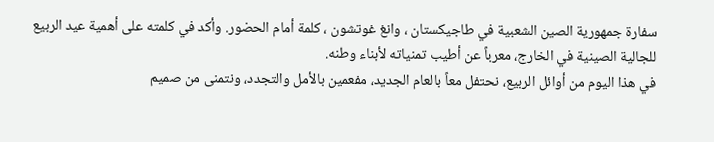سفارة جمهورية الصين الشعبية في طاجيكستان ، وانغ غوتشون ، كلمة أمام الحضور. وأكد في كلمته على أهمية عيد الربيع للجالية الصينية في الخارج، معرباً عن أطيب تمنياته لأبناء وطنه.
في هذا اليوم من أوائل الربيع، نحتفل معاً بالعام الجديد، مفعمين بالأمل والتجدد، ونتمنى من صميم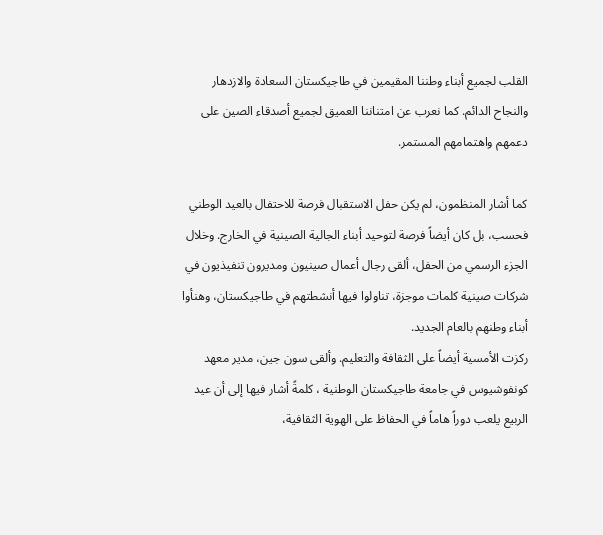القلب لجميع أبناء وطننا المقيمين في طاجيكستان السعادة والازدهار والنجاح الدائم. كما نعرب عن امتناننا العميق لجميع أصدقاء الصين على دعمهم واهتمامهم المستمر.

كما أشار المنظمون، لم يكن حفل الاستقبال فرصة للاحتفال بالعيد الوطني فحسب، بل كان أيضاً فرصة لتوحيد أبناء الجالية الصينية في الخارج. وخلال الجزء الرسمي من الحفل، ألقى رجال أعمال صينيون ومديرون تنفيذيون في شركات صينية كلمات موجزة، تناولوا فيها أنشطتهم في طاجيكستان، وهنأوا أبناء وطنهم بالعام الجديد.
ركزت الأمسية أيضاً على الثقافة والتعليم. وألقى سون جين، مدير معهد كونفوشيوس في جامعة طاجيكستان الوطنية ، كلمةً أشار فيها إلى أن عيد الربيع يلعب دوراً هاماً في الحفاظ على الهوية الثقافية،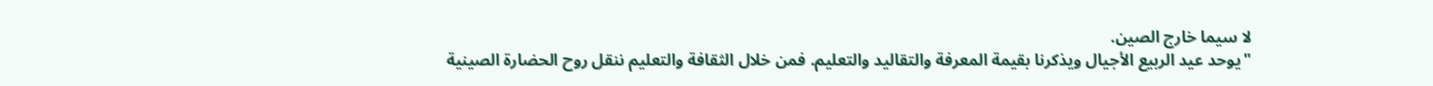لا سيما خارج الصين.
"يوحد عيد الربيع الأجيال ويذكرنا بقيمة المعرفة والتقاليد والتعليم. فمن خلال الثقافة والتعليم ننقل روح الحضارة الصينية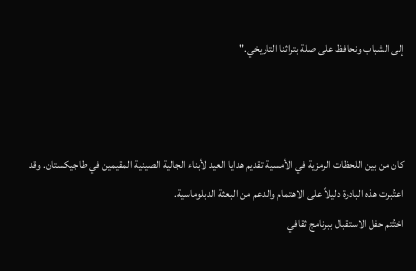إلى الشباب ونحافظ على صلة بتراثنا التاريخي."



كان من بين اللحظات الرمزية في الأمسية تقديم هدايا العيد لأبناء الجالية الصينية المقيمين في طاجيكستان. وقد اعتُبرت هذه البادرة دليلاً على الاهتمام والدعم من البعثة الدبلوماسية.
اختُتم حفل الاستقبال ببرنامج ثقافي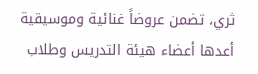ثري، تضمن عروضاً غنائية وموسيقية أعدها أعضاء هيئة التدريس وطلاب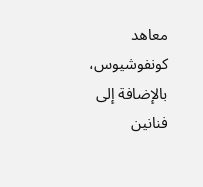معاهد كونفوشيوس، بالإضافة إلى فنانين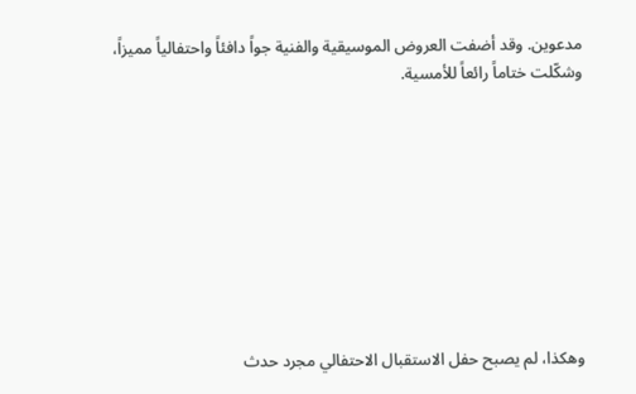مدعوين. وقد أضفت العروض الموسيقية والفنية جواً دافئاً واحتفالياً مميزاً، وشكّلت ختاماً رائعاً للأمسية.









وهكذا، لم يصبح حفل الاستقبال الاحتفالي مجرد حدث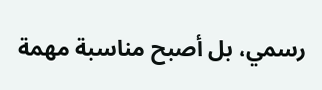رسمي، بل أصبح مناسبة مهمة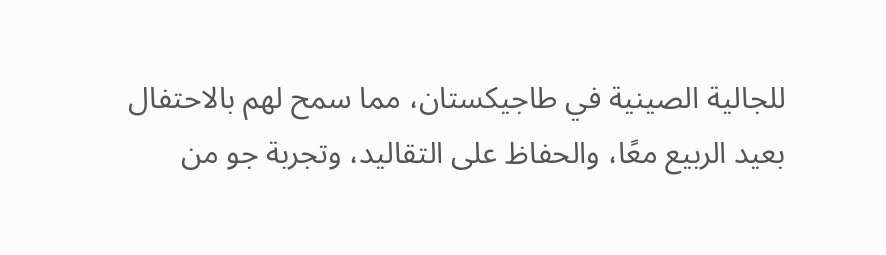للجالية الصينية في طاجيكستان، مما سمح لهم بالاحتفال بعيد الربيع معًا، والحفاظ على التقاليد، وتجربة جو من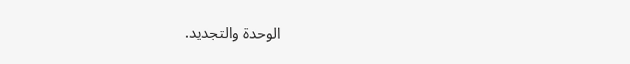الوحدة والتجديد.